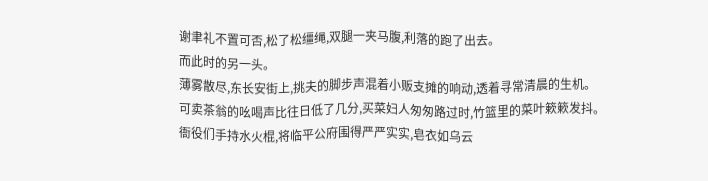谢聿礼不置可否,松了松缰绳,双腿一夹马腹,利落的跑了出去。
而此时的另一头。
薄雾散尽,东长安街上,挑夫的脚步声混着小贩支摊的响动,透着寻常清晨的生机。
可卖茶翁的吆喝声比往日低了几分,买菜妇人匆匆路过时,竹篮里的菜叶簌簌发抖。
衙役们手持水火棍,将临平公府围得严严实实,皂衣如乌云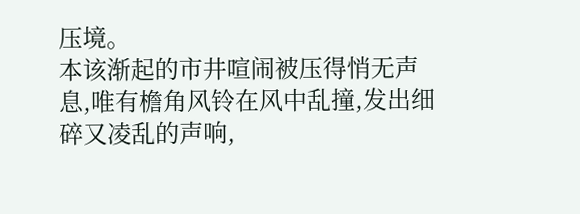压境。
本该渐起的市井喧闹被压得悄无声息,唯有檐角风铃在风中乱撞,发出细碎又凌乱的声响,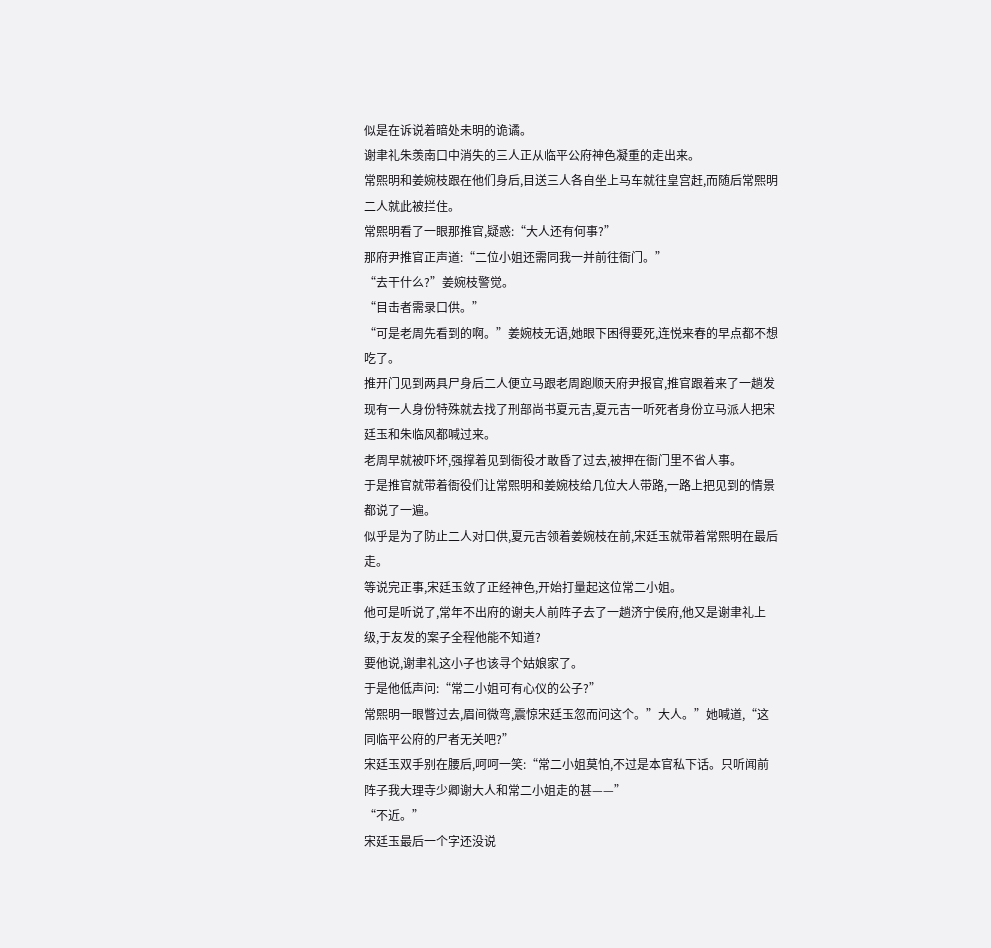似是在诉说着暗处未明的诡谲。
谢聿礼朱羡南口中消失的三人正从临平公府神色凝重的走出来。
常熙明和姜婉枝跟在他们身后,目送三人各自坐上马车就往皇宫赶,而随后常熙明二人就此被拦住。
常熙明看了一眼那推官,疑惑:“大人还有何事?”
那府尹推官正声道:“二位小姐还需同我一并前往衙门。”
“去干什么?”姜婉枝警觉。
“目击者需录口供。”
“可是老周先看到的啊。”姜婉枝无语,她眼下困得要死,连悦来春的早点都不想吃了。
推开门见到两具尸身后二人便立马跟老周跑顺天府尹报官,推官跟着来了一趟发现有一人身份特殊就去找了刑部尚书夏元吉,夏元吉一听死者身份立马派人把宋廷玉和朱临风都喊过来。
老周早就被吓坏,强撑着见到衙役才敢昏了过去,被押在衙门里不省人事。
于是推官就带着衙役们让常熙明和姜婉枝给几位大人带路,一路上把见到的情景都说了一遍。
似乎是为了防止二人对口供,夏元吉领着姜婉枝在前,宋廷玉就带着常熙明在最后走。
等说完正事,宋廷玉敛了正经神色,开始打量起这位常二小姐。
他可是听说了,常年不出府的谢夫人前阵子去了一趟济宁侯府,他又是谢聿礼上级,于友发的案子全程他能不知道?
要他说,谢聿礼这小子也该寻个姑娘家了。
于是他低声问:“常二小姐可有心仪的公子?”
常熙明一眼瞥过去,眉间微弯,震惊宋廷玉忽而问这个。”大人。”她喊道,“这同临平公府的尸者无关吧?”
宋廷玉双手别在腰后,呵呵一笑:“常二小姐莫怕,不过是本官私下话。只听闻前阵子我大理寺少卿谢大人和常二小姐走的甚——”
“不近。”
宋廷玉最后一个字还没说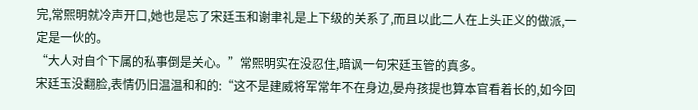完,常熙明就冷声开口,她也是忘了宋廷玉和谢聿礼是上下级的关系了,而且以此二人在上头正义的做派,一定是一伙的。
“大人对自个下属的私事倒是关心。”常熙明实在没忍住,暗讽一句宋廷玉管的真多。
宋廷玉没翻脸,表情仍旧温温和和的:“这不是建威将军常年不在身边,晏舟孩提也算本官看着长的,如今回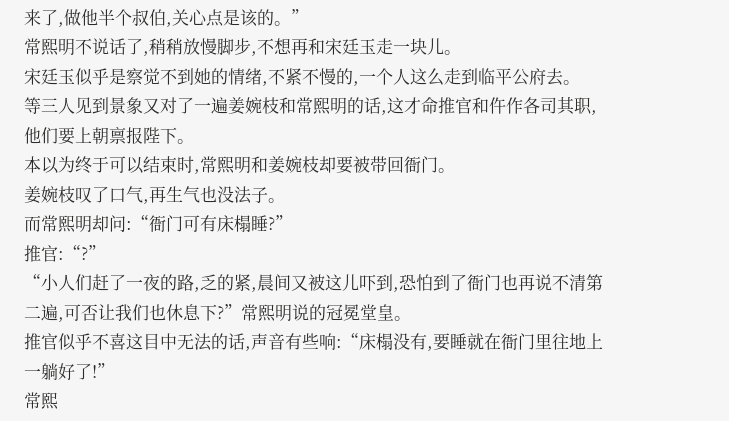来了,做他半个叔伯,关心点是该的。”
常熙明不说话了,稍稍放慢脚步,不想再和宋廷玉走一块儿。
宋廷玉似乎是察觉不到她的情绪,不紧不慢的,一个人这么走到临平公府去。
等三人见到景象又对了一遍姜婉枝和常熙明的话,这才命推官和仵作各司其职,他们要上朝禀报陛下。
本以为终于可以结束时,常熙明和姜婉枝却要被带回衙门。
姜婉枝叹了口气,再生气也没法子。
而常熙明却问:“衙门可有床榻睡?”
推官:“?”
“小人们赶了一夜的路,乏的紧,晨间又被这儿吓到,恐怕到了衙门也再说不清第二遍,可否让我们也休息下?”常熙明说的冠冕堂皇。
推官似乎不喜这目中无法的话,声音有些响:“床榻没有,要睡就在衙门里往地上一躺好了!”
常熙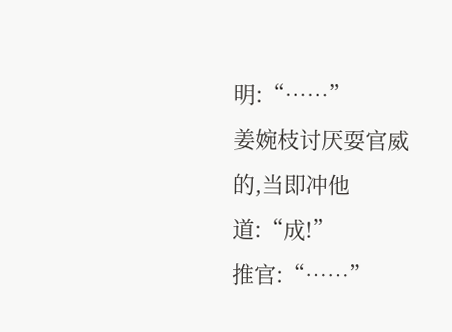明:“……”
姜婉枝讨厌耍官威的,当即冲他道:“成!”
推官:“……”